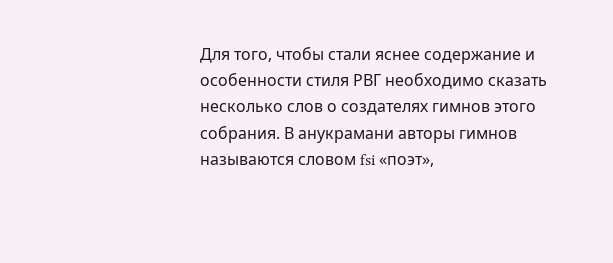Для того, чтобы стали яснее содержание и особенности стиля РВГ необходимо сказать несколько слов о создателях гимнов этого собрания. В анукрамани авторы гимнов называются словом fsi «поэт»,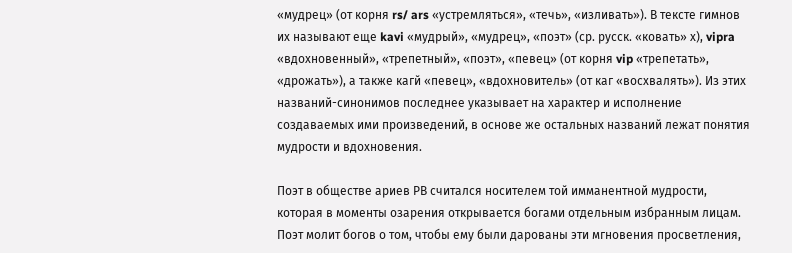«мудрец» (от корня rs/ ars «устремляться», «течь», «изливать»). В тексте гимнов их называют еще kavi «мудрый», «мудрец», «поэт» (ср. русск. «ковать» х), vipra «вдохновенный», «трепетный», «поэт», «певец» (от корня vip «трепетать», «дрожать»), а также кагй «певец», «вдохновитель» (от каг «восхвалять»). Из этих названий-синонимов последнее указывает на характер и исполнение создаваемых ими произведений, в основе же остальных названий лежат понятия мудрости и вдохновения.

Поэт в обществе ариев РВ считался носителем той имманентной мудрости, которая в моменты озарения открывается богами отдельным избранным лицам. Поэт молит богов о том, чтобы ему были дарованы эти мгновения просветления,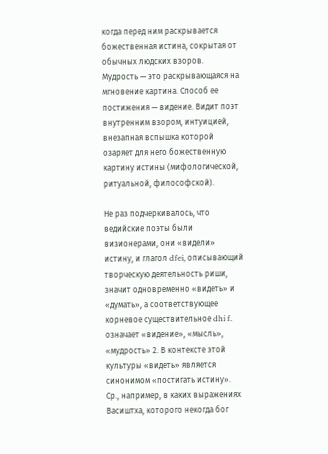когда перед ним раскрывается божественная истина, сокрытая от обычных людских взоров. Мудрость — это раскрывающаяся на мгновение картина. Способ ее постижения — видение. Видит поэт внутренним взором, интуицией, внезапная вспышка которой озаряет для него божественную картину истины (мифологической, ритуальной, философской).

Не раз подчеркивалось, что ведийские поэты были визионерами, они «видели» истину, и глагол dfei, описывающий творческую деятельность риши, значит одновременно «видеть» и «думать», а соответствующее корневое существительное dhi f. означает «видение», «мысль», «мудрость» 2. В контексте этой культуры «видеть» является синонимом «постигать истину». Ср., например, в каких выражениях Васиштха, которого некогда бог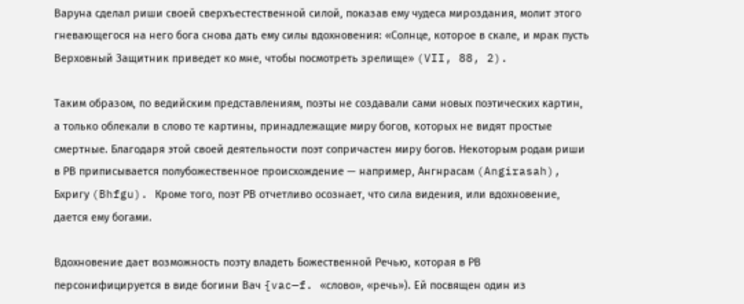Варуна сделал риши своей сверхъестественной силой, показав ему чудеса мироздания, молит этого гневающегося на него бога снова дать ему силы вдохновения: «Солнце, которое в скале, и мрак пусть Верховный Защитник приведет ко мне, чтобы посмотреть зрелище» (VII, 88, 2).

Таким образом, по ведийским представлениям, поэты не создавали сами новых поэтических картин, а только облекали в слово те картины, принадлежащие миру богов, которых не видят простые смертные. Благодаря этой своей деятельности поэт сопричастен миру богов. Некоторым родам риши в РВ приписывается полубожественное происхождение — например, Ангнрасам (Angirasah), Бхригу (Bhfgu). Кроме того, поэт РВ отчетливо осознает, что сила видения, или вдохновение, дается ему богами.

Вдохновение дает возможность поэту владеть Божественной Речью, которая в РВ персонифицируется в виде богини Вач {vac—f. «слово», «речь»). Ей посвящен один из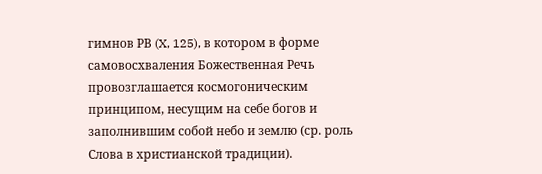гимнов РВ (X, 125), в котором в форме самовосхваления Божественная Речь провозглашается космогоническим принципом, несущим на себе богов и заполнившим собой небо и землю (ср. роль Слова в христианской традиции).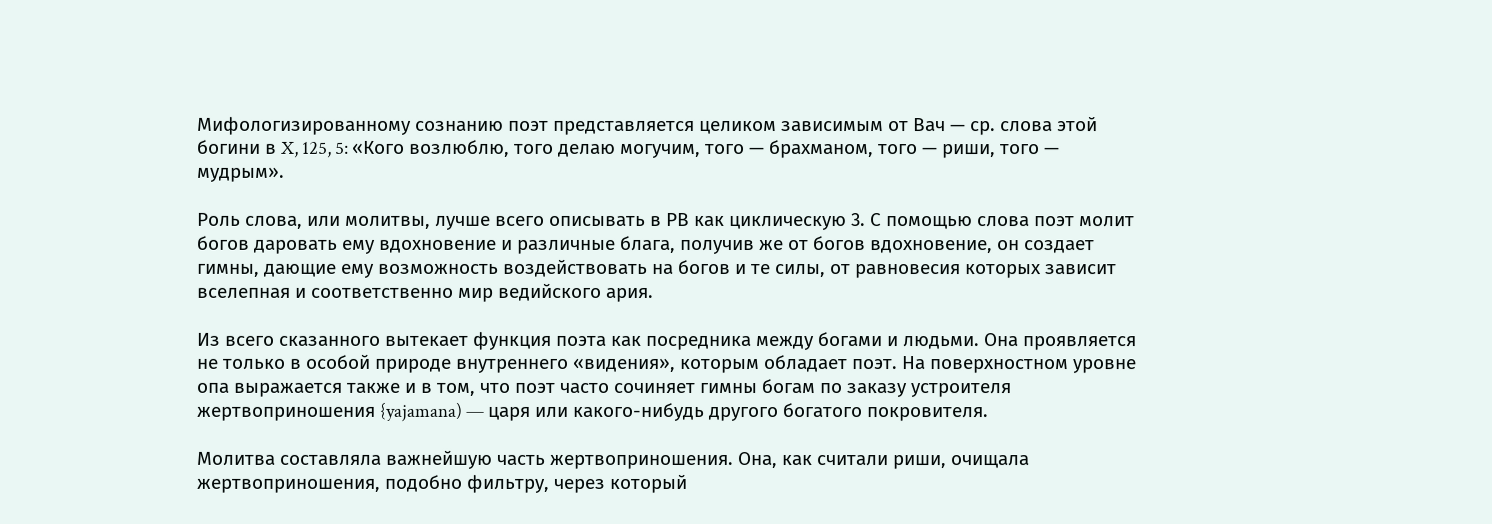Мифологизированному сознанию поэт представляется целиком зависимым от Вач — ср. слова этой богини в X, 125, 5: «Кого возлюблю, того делаю могучим, того — брахманом, того — риши, того — мудрым».

Роль слова, или молитвы, лучше всего описывать в РВ как циклическую 3. С помощью слова поэт молит богов даровать ему вдохновение и различные блага, получив же от богов вдохновение, он создает гимны, дающие ему возможность воздействовать на богов и те силы, от равновесия которых зависит вселепная и соответственно мир ведийского ария.

Из всего сказанного вытекает функция поэта как посредника между богами и людьми. Она проявляется не только в особой природе внутреннего «видения», которым обладает поэт. На поверхностном уровне опа выражается также и в том, что поэт часто сочиняет гимны богам по заказу устроителя жертвоприношения {yajamana) — царя или какого-нибудь другого богатого покровителя.

Молитва составляла важнейшую часть жертвоприношения. Она, как считали риши, очищала жертвоприношения, подобно фильтру, через который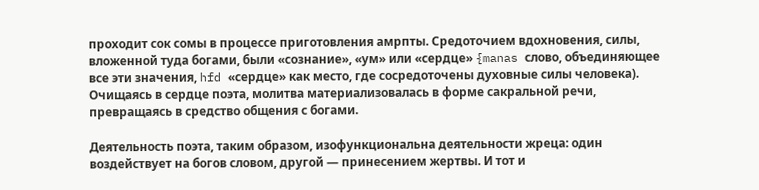проходит сок сомы в процессе приготовления амрпты. Средоточием вдохновения, силы, вложенной туда богами, были «сознание», «ум» или «сердце» {manas слово, объединяющее все эти значения, hfd «сердце» как место, где сосредоточены духовные силы человека). Очищаясь в сердце поэта, молитва материализовалась в форме сакральной речи, превращаясь в средство общения с богами.

Деятельность поэта, таким образом, изофункциональна деятельности жреца: один воздействует на богов словом, другой — принесением жертвы. И тот и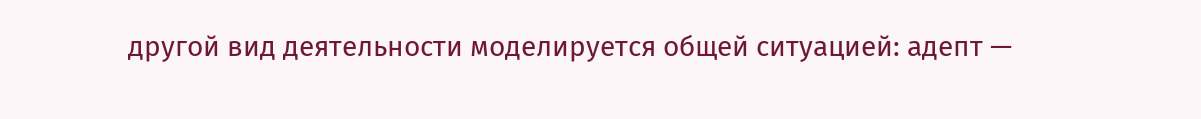другой вид деятельности моделируется общей ситуацией: адепт —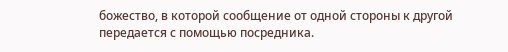божество, в которой сообщение от одной стороны к другой передается с помощью посредника.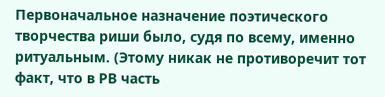Первоначальное назначение поэтического творчества риши было, судя по всему, именно ритуальным. (Этому никак не противоречит тот факт, что в РВ часть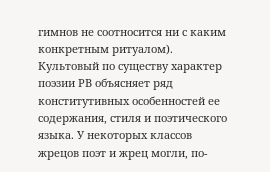гимнов не соотносится ни с каким конкретным ритуалом). Культовый по существу характер поэзии РВ объясняет ряд конститутивных особенностей ее содержания, стиля и поэтического языка. У некоторых классов жрецов поэт и жрец могли, по-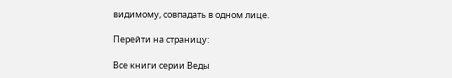видимому, совпадать в одном лице.

Перейти на страницу:

Все книги серии Веды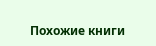Похожие книги